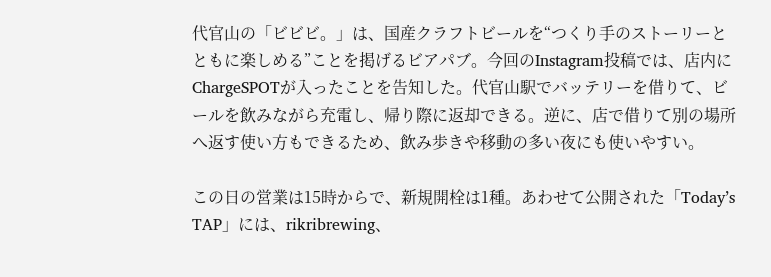代官山の「ビビビ。」は、国産クラフトビールを“つくり手のストーリーとともに楽しめる”ことを掲げるビアパブ。今回のInstagram投稿では、店内にChargeSPOTが入ったことを告知した。代官山駅でバッテリーを借りて、ビールを飲みながら充電し、帰り際に返却できる。逆に、店で借りて別の場所へ返す使い方もできるため、飲み歩きや移動の多い夜にも使いやすい。

この日の営業は15時からで、新規開栓は1種。あわせて公開された「Today’s TAP」には、rikribrewing、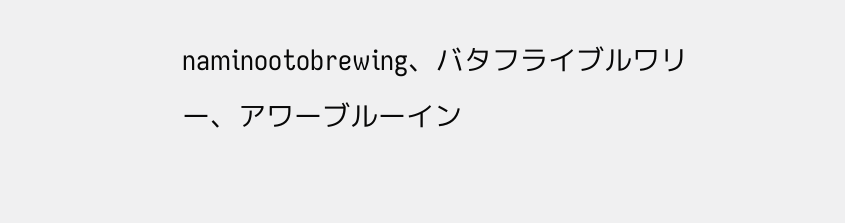naminootobrewing、バタフライブルワリー、アワーブルーイン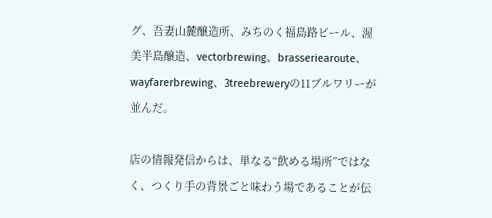グ、吾妻山麓醸造所、みちのく福島路ビール、渥美半島醸造、vectorbrewing、brasseriearoute、wayfarerbrewing、3treebreweryの11ブルワリーが並んだ。

店の情報発信からは、単なる“飲める場所”ではなく、つくり手の背景ごと味わう場であることが伝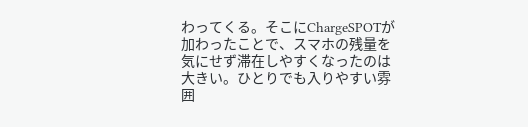わってくる。そこにChargeSPOTが加わったことで、スマホの残量を気にせず滞在しやすくなったのは大きい。ひとりでも入りやすい雰囲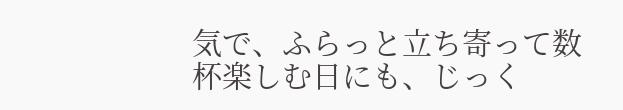気で、ふらっと立ち寄って数杯楽しむ日にも、じっく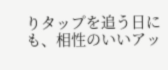りタップを追う日にも、相性のいいアッ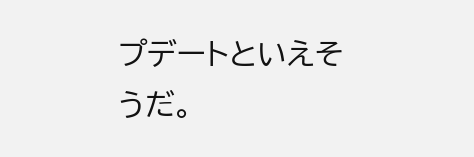プデートといえそうだ。